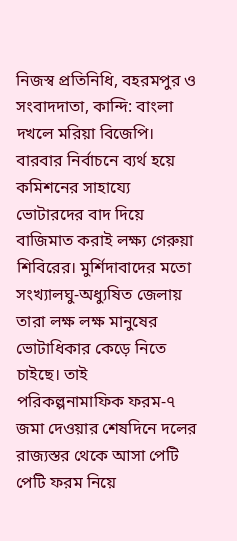নিজস্ব প্রতিনিধি, বহরমপুর ও সংবাদদাতা, কান্দি: বাংলা দখলে মরিয়া বিজেপি। বারবার নির্বাচনে ব্যর্থ হয়ে কমিশনের সাহায্যে ভোটারদের বাদ দিয়ে বাজিমাত করাই লক্ষ্য গেরুয়া শিবিরের। মুর্শিদাবাদের মতো সংখ্যালঘু-অধ্যুষিত জেলায় তারা লক্ষ লক্ষ মানুষের ভোটাধিকার কেড়ে নিতে চাইছে। তাই পরিকল্পনামাফিক ফরম-৭ জমা দেওয়ার শেষদিনে দলের রাজ্যস্তর থেকে আসা পেটি পেটি ফরম নিয়ে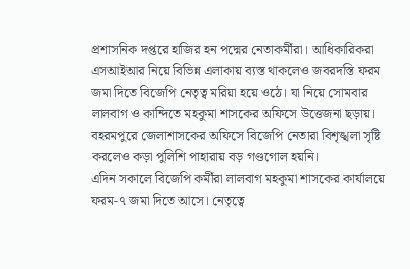প্রশাসনিক দপ্তরে হাজির হন পদ্মের নেতাকর্মীরা। আধিকারিকরা এসআইআর নিয়ে বিভিন্ন এলাকায় ব্যস্ত থাকলেও জবরদস্তি ফরম জমা দিতে বিজেপি নেতৃত্ব মরিয়া হয়ে ওঠে। যা নিয়ে সোমবার লালবাগ ও কান্দিতে মহকুমা শাসকের অফিসে উত্তেজনা ছড়ায়। বহরমপুরে জেলাশাসকের অফিসে বিজেপি নেতারা বিশৃঙ্খলা সৃষ্টি করলেও কড়া পুলিশি পাহারায় বড় গণ্ডগোল হয়নি।
এদিন সকালে বিজেপি কর্মীরা লালবাগ মহকুমা শাসকের কার্যালয়ে ফরম-৭ জমা দিতে আসে। নেতৃত্বে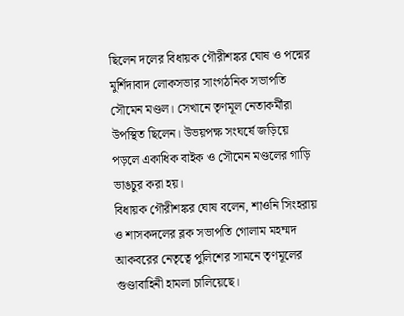ছিলেন দলের বিধায়ক গৌরীশঙ্কর ঘোষ ও পদ্মের মুর্শিদাবাদ লোকসভার সাংগঠনিক সভাপতি সৌমেন মণ্ডল। সেখানে তৃণমূল নেতাকর্মীরা উপস্থিত ছিলেন। উভয়পক্ষ সংঘর্ষে জড়িয়ে পড়লে একাধিক বাইক ও সৌমেন মণ্ডলের গাড়ি ভাঙচুর করা হয়।
বিধায়ক গৌরীশঙ্কর ঘোষ বলেন, শাওনি সিংহরায় ও শাসকদলের ব্লক সভাপতি গোলাম মহম্মদ আকবরের নেতৃত্বে পুলিশের সামনে তৃণমূলের গুণ্ডাবাহিনী হামলা চালিয়েছে।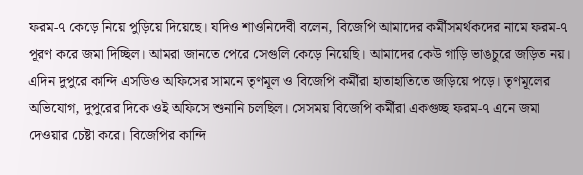ফরম-৭ কেড়ে নিয়ে পুড়িয়ে দিয়েছে। যদিও শাওনিদেবী বলেন, বিজেপি আমাদের কর্মীসমর্থকদের নামে ফরম-৭ পূরণ করে জমা দিচ্ছিল। আমরা জানতে পেরে সেগুলি কেড়ে নিয়েছি। আমাদের কেউ গাড়ি ভাঙচুরে জড়িত নয়।
এদিন দুপুরে কান্দি এসডিও অফিসের সামনে তৃণমূল ও বিজেপি কর্মীরা হাতাহাতিতে জড়িয়ে পড়ে। তৃণমূলের অভিযোগ, দুপুরের দিকে ওই অফিসে শুনানি চলছিল। সেসময় বিজেপি কর্মীরা একগুচ্ছ ফরম-৭ এনে জমা দেওয়ার চেষ্টা করে। বিজেপির কান্দি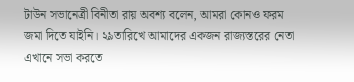টাউন সভানেত্রী বিনীতা রায় অবশ্য বলেন, আমরা কোনও ফরম জমা দিতে যাইনি। ২৯তারিখে আমাদের একজন রাজ্যস্তরের নেতা এখানে সভা করতে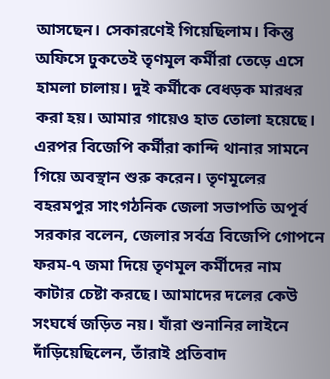আসছেন। সেকারণেই গিয়েছিলাম। কিন্তু অফিসে ঢুকতেই তৃণমূল কর্মীরা তেড়ে এসে হামলা চালায়। দুই কর্মীকে বেধড়ক মারধর করা হয়। আমার গায়েও হাত তোলা হয়েছে। এরপর বিজেপি কর্মীরা কান্দি থানার সামনে গিয়ে অবস্থান শুরু করেন। তৃণমূলের বহরমপুর সাংগঠনিক জেলা সভাপতি অপূর্ব সরকার বলেন, জেলার সর্বত্র বিজেপি গোপনে ফরম-৭ জমা দিয়ে তৃণমূল কর্মীদের নাম কাটার চেষ্টা করছে। আমাদের দলের কেউ সংঘর্ষে জড়িত নয়। যাঁরা শুনানির লাইনে দাঁড়িয়েছিলেন, তাঁরাই প্রতিবাদ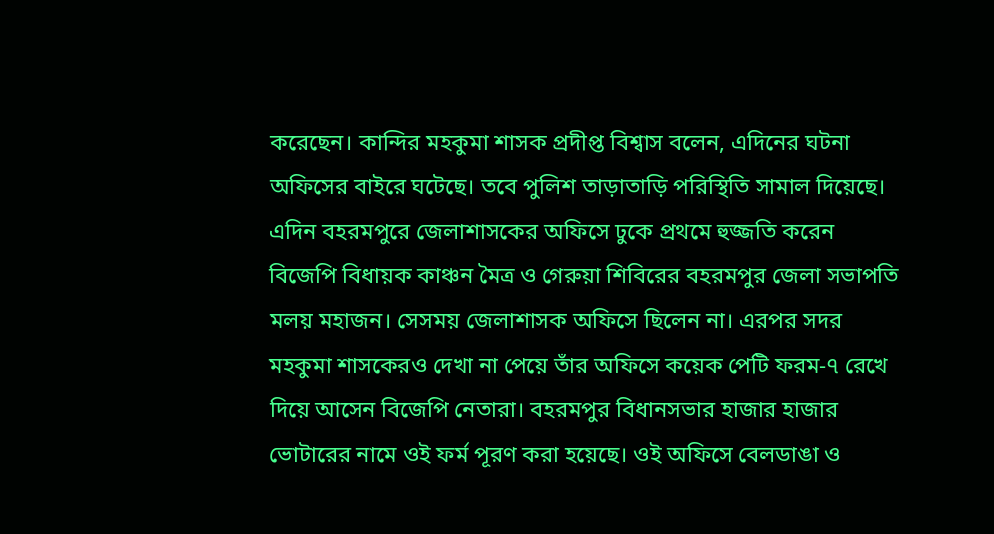করেছেন। কান্দির মহকুমা শাসক প্রদীপ্ত বিশ্বাস বলেন, এদিনের ঘটনা অফিসের বাইরে ঘটেছে। তবে পুলিশ তাড়াতাড়ি পরিস্থিতি সামাল দিয়েছে।
এদিন বহরমপুরে জেলাশাসকের অফিসে ঢুকে প্রথমে হুজ্জতি করেন বিজেপি বিধায়ক কাঞ্চন মৈত্র ও গেরুয়া শিবিরের বহরমপুর জেলা সভাপতি মলয় মহাজন। সেসময় জেলাশাসক অফিসে ছিলেন না। এরপর সদর মহকুমা শাসকেরও দেখা না পেয়ে তাঁর অফিসে কয়েক পেটি ফরম-৭ রেখে দিয়ে আসেন বিজেপি নেতারা। বহরমপুর বিধানসভার হাজার হাজার ভোটারের নামে ওই ফর্ম পূরণ করা হয়েছে। ওই অফিসে বেলডাঙা ও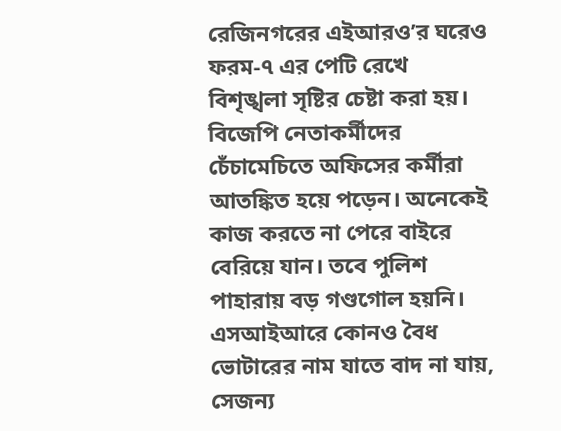রেজিনগরের এইআরও’র ঘরেও ফরম-৭ এর পেটি রেখে বিশৃঙ্খলা সৃষ্টির চেষ্টা করা হয়। বিজেপি নেতাকর্মীদের চেঁচামেচিতে অফিসের কর্মীরা আতঙ্কিত হয়ে পড়েন। অনেকেই কাজ করতে না পেরে বাইরে বেরিয়ে যান। তবে পুলিশ পাহারায় বড় গণ্ডগোল হয়নি।
এসআইআরে কোনও বৈধ ভোটারের নাম যাতে বাদ না যায়, সেজন্য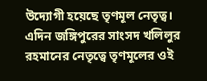উদ্যোগী হয়েছে তৃণমূল নেতৃত্ব। এদিন জঙ্গিপুরের সাংসদ খলিলুর রহমানের নেতৃত্বে তৃণমূলের ওই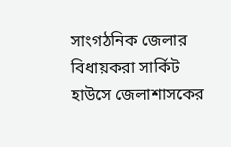সাংগঠনিক জেলার বিধায়করা সার্কিট হাউসে জেলাশাসকের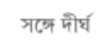সঙ্গে দীর্ঘ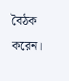বৈঠক করেন।